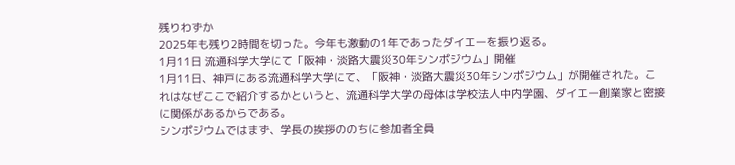残りわずか
2025年も残り2時間を切った。今年も激動の1年であったダイエーを振り返る。
1月11日 流通科学大学にて「阪神・淡路大震災30年シンポジウム」開催
1月11日、神戸にある流通科学大学にて、「阪神・淡路大震災30年シンポジウム」が開催された。これはなぜここで紹介するかというと、流通科学大学の母体は学校法人中内学園、ダイエー創業家と密接に関係があるからである。
シンポジウムではまず、学長の挨拶ののちに参加者全員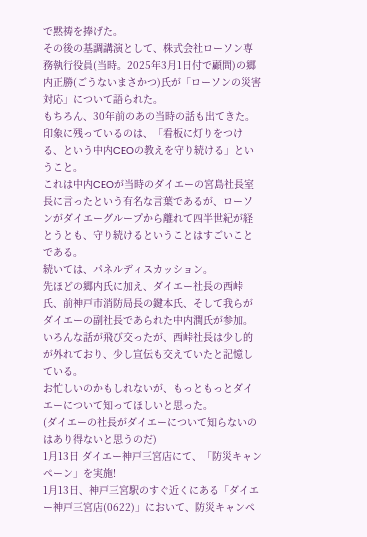で黙祷を捧げた。
その後の基調講演として、株式会社ローソン専務執行役員(当時。2025年3月1日付で顧問)の郷内正勝(ごうないまさかつ)氏が「ローソンの災害対応」について語られた。
もちろん、30年前のあの当時の話も出てきた。
印象に残っているのは、「看板に灯りをつける、という中内CEOの教えを守り続ける」ということ。
これは中内CEOが当時のダイエーの宮島社長室長に言ったという有名な言葉であるが、ローソンがダイエーグループから離れて四半世紀が経とうとも、守り続けるということはすごいことである。
続いては、パネルディスカッション。
先ほどの郷内氏に加え、ダイエー社長の西峠氏、前神戸市消防局長の鍵本氏、そして我らがダイエーの副社長であられた中内潤氏が参加。
いろんな話が飛び交ったが、西峠社長は少し的が外れており、少し宣伝も交えていたと記憶している。
お忙しいのかもしれないが、もっともっとダイエーについて知ってほしいと思った。
(ダイエーの社長がダイエーについて知らないのはあり得ないと思うのだ)
1月13日 ダイエー神戸三宮店にて、「防災キャンペーン」を実施!
1月13日、神戸三宮駅のすぐ近くにある「ダイエー神戸三宮店(0622)」において、防災キャンペ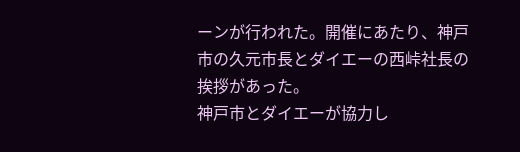ーンが行われた。開催にあたり、神戸市の久元市長とダイエーの西峠社長の挨拶があった。
神戸市とダイエーが協力し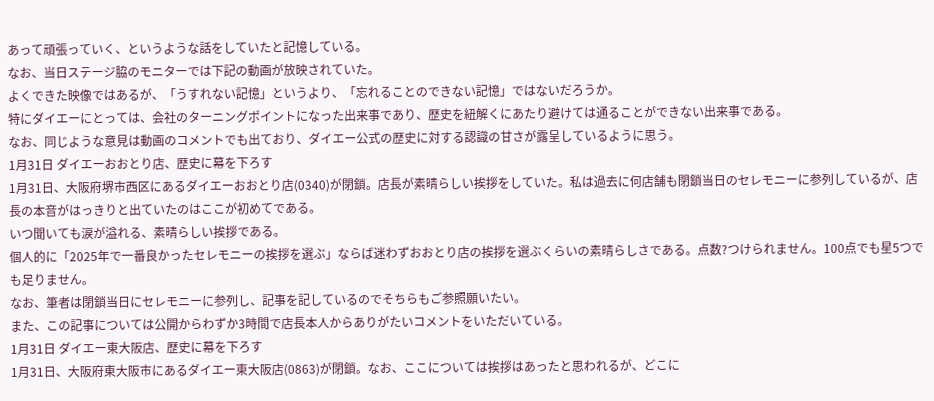あって頑張っていく、というような話をしていたと記憶している。
なお、当日ステージ脇のモニターでは下記の動画が放映されていた。
よくできた映像ではあるが、「うすれない記憶」というより、「忘れることのできない記憶」ではないだろうか。
特にダイエーにとっては、会社のターニングポイントになった出来事であり、歴史を紐解くにあたり避けては通ることができない出来事である。
なお、同じような意見は動画のコメントでも出ており、ダイエー公式の歴史に対する認識の甘さが露呈しているように思う。
1月31日 ダイエーおおとり店、歴史に幕を下ろす
1月31日、大阪府堺市西区にあるダイエーおおとり店(0340)が閉鎖。店長が素晴らしい挨拶をしていた。私は過去に何店舗も閉鎖当日のセレモニーに参列しているが、店長の本音がはっきりと出ていたのはここが初めてである。
いつ聞いても涙が溢れる、素晴らしい挨拶である。
個人的に「2025年で一番良かったセレモニーの挨拶を選ぶ」ならば迷わずおおとり店の挨拶を選ぶくらいの素晴らしさである。点数?つけられません。100点でも星5つでも足りません。
なお、筆者は閉鎖当日にセレモニーに参列し、記事を記しているのでそちらもご参照願いたい。
また、この記事については公開からわずか3時間で店長本人からありがたいコメントをいただいている。
1月31日 ダイエー東大阪店、歴史に幕を下ろす
1月31日、大阪府東大阪市にあるダイエー東大阪店(0863)が閉鎖。なお、ここについては挨拶はあったと思われるが、どこに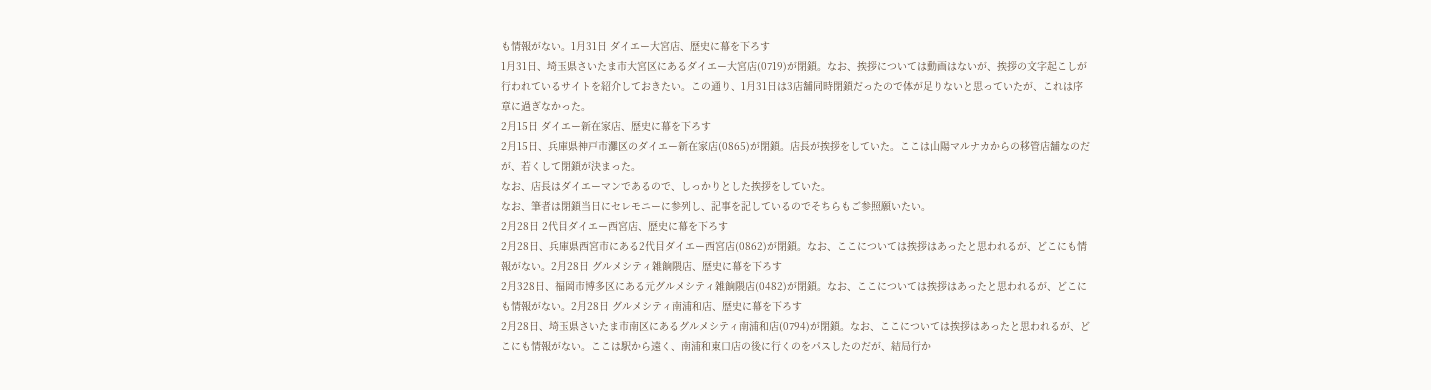も情報がない。1月31日 ダイエー大宮店、歴史に幕を下ろす
1月31日、埼玉県さいたま市大宮区にあるダイエー大宮店(0719)が閉鎖。なお、挨拶については動画はないが、挨拶の文字起こしが行われているサイトを紹介しておきたい。この通り、1月31日は3店舗同時閉鎖だったので体が足りないと思っていたが、これは序章に過ぎなかった。
2月15日 ダイエー新在家店、歴史に幕を下ろす
2月15日、兵庫県神戸市灘区のダイエー新在家店(0865)が閉鎖。店長が挨拶をしていた。ここは山陽マルナカからの移管店舗なのだが、若くして閉鎖が決まった。
なお、店長はダイエーマンであるので、しっかりとした挨拶をしていた。
なお、筆者は閉鎖当日にセレモニーに参列し、記事を記しているのでそちらもご参照願いたい。
2月28日 2代目ダイエー西宮店、歴史に幕を下ろす
2月28日、兵庫県西宮市にある2代目ダイエー西宮店(0862)が閉鎖。なお、ここについては挨拶はあったと思われるが、どこにも情報がない。2月28日 グルメシティ雑餉隈店、歴史に幕を下ろす
2月328日、福岡市博多区にある元グルメシティ雑餉隈店(0482)が閉鎖。なお、ここについては挨拶はあったと思われるが、どこにも情報がない。2月28日 グルメシティ南浦和店、歴史に幕を下ろす
2月28日、埼玉県さいたま市南区にあるグルメシティ南浦和店(0794)が閉鎖。なお、ここについては挨拶はあったと思われるが、どこにも情報がない。ここは駅から遠く、南浦和東口店の後に行くのをパスしたのだが、結局行か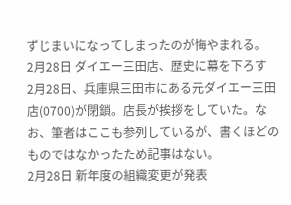ずじまいになってしまったのが悔やまれる。
2月28日 ダイエー三田店、歴史に幕を下ろす
2月28日、兵庫県三田市にある元ダイエー三田店(0700)が閉鎖。店長が挨拶をしていた。なお、筆者はここも参列しているが、書くほどのものではなかったため記事はない。
2月28日 新年度の組織変更が発表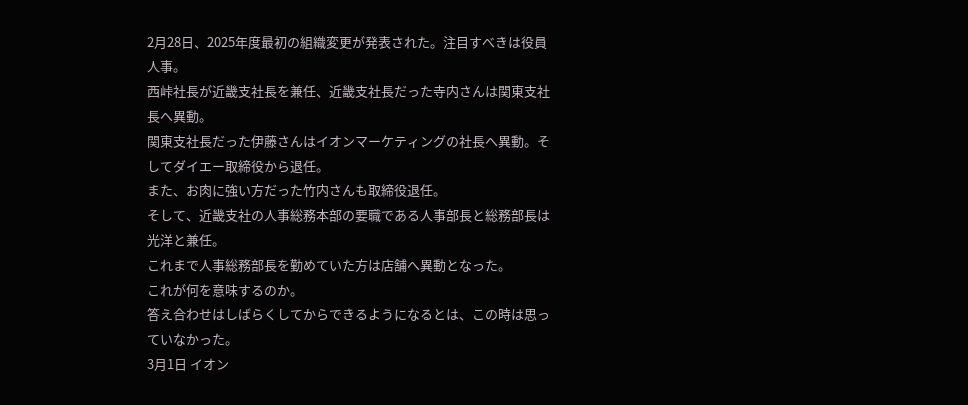2月28日、2025年度最初の組織変更が発表された。注目すべきは役員人事。
西峠社長が近畿支社長を兼任、近畿支社長だった寺内さんは関東支社長へ異動。
関東支社長だった伊藤さんはイオンマーケティングの社長へ異動。そしてダイエー取締役から退任。
また、お肉に強い方だった竹内さんも取締役退任。
そして、近畿支社の人事総務本部の要職である人事部長と総務部長は光洋と兼任。
これまで人事総務部長を勤めていた方は店舗へ異動となった。
これが何を意味するのか。
答え合わせはしばらくしてからできるようになるとは、この時は思っていなかった。
3月1日 イオン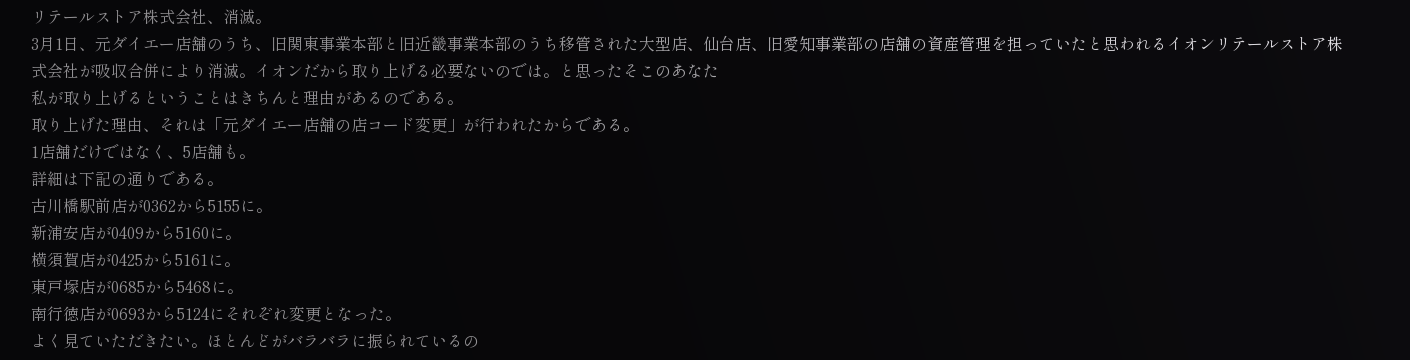リテールストア株式会社、消滅。
3月1日、元ダイエー店舗のうち、旧関東事業本部と旧近畿事業本部のうち移管された大型店、仙台店、旧愛知事業部の店舗の資産管理を担っていたと思われるイオンリテールストア株式会社が吸収合併により消滅。イオンだから取り上げる必要ないのでは。と思ったそこのあなた
私が取り上げるということはきちんと理由があるのである。
取り上げた理由、それは「元ダイエー店舗の店コード変更」が行われたからである。
1店舗だけではなく、5店舗も。
詳細は下記の通りである。
古川橋駅前店が0362から5155に。
新浦安店が0409から5160に。
横須賀店が0425から5161に。
東戸塚店が0685から5468に。
南行徳店が0693から5124にそれぞれ変更となった。
よく見ていただきたい。ほとんどがバラバラに振られているの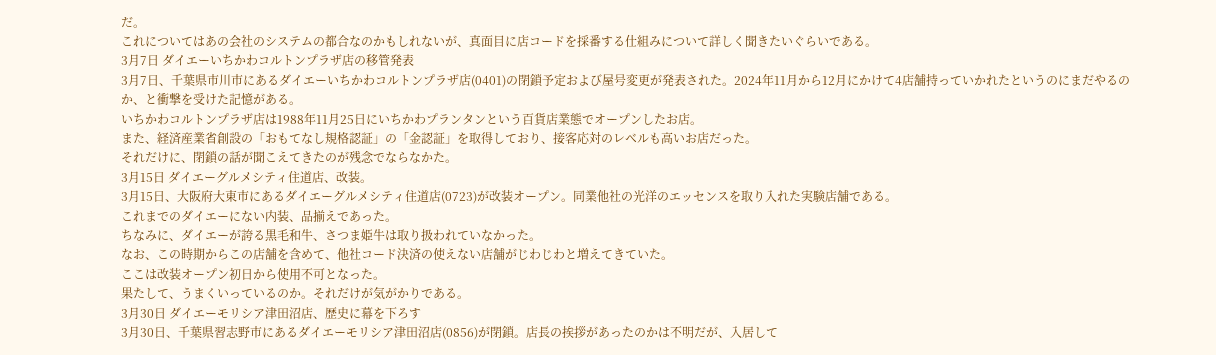だ。
これについてはあの会社のシステムの都合なのかもしれないが、真面目に店コードを採番する仕組みについて詳しく聞きたいぐらいである。
3月7日 ダイエーいちかわコルトンプラザ店の移管発表
3月7日、千葉県市川市にあるダイエーいちかわコルトンプラザ店(0401)の閉鎖予定および屋号変更が発表された。2024年11月から12月にかけて4店舗持っていかれたというのにまだやるのか、と衝撃を受けた記憶がある。
いちかわコルトンプラザ店は1988年11月25日にいちかわプランタンという百貨店業態でオープンしたお店。
また、経済産業省創設の「おもてなし規格認証」の「金認証」を取得しており、接客応対のレベルも高いお店だった。
それだけに、閉鎖の話が聞こえてきたのが残念でならなかた。
3月15日 ダイエーグルメシティ住道店、改装。
3月15日、大阪府大東市にあるダイエーグルメシティ住道店(0723)が改装オープン。同業他社の光洋のエッセンスを取り入れた実験店舗である。
これまでのダイエーにない内装、品揃えであった。
ちなみに、ダイエーが誇る黒毛和牛、さつま姫牛は取り扱われていなかった。
なお、この時期からこの店舗を含めて、他社コード決済の使えない店舗がじわじわと増えてきていた。
ここは改装オープン初日から使用不可となった。
果たして、うまくいっているのか。それだけが気がかりである。
3月30日 ダイエーモリシア津田沼店、歴史に幕を下ろす
3月30日、千葉県習志野市にあるダイエーモリシア津田沼店(0856)が閉鎖。店長の挨拶があったのかは不明だが、入居して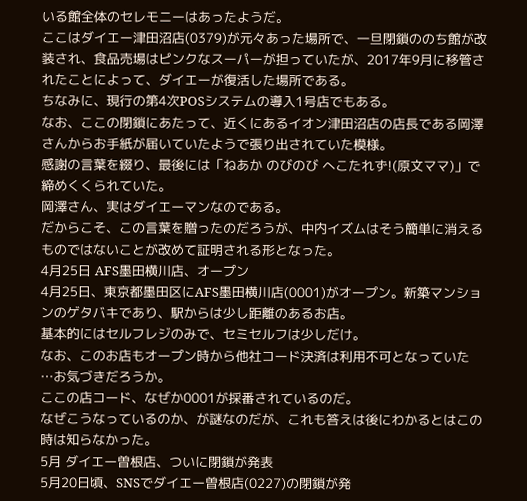いる館全体のセレモニーはあったようだ。
ここはダイエー津田沼店(0379)が元々あった場所で、一旦閉鎖ののち館が改装され、食品売場はピンクなスーパーが担っていたが、2017年9月に移管されたことによって、ダイエーが復活した場所である。
ちなみに、現行の第4次POSシステムの導入1号店でもある。
なお、ここの閉鎖にあたって、近くにあるイオン津田沼店の店長である岡澤さんからお手紙が届いていたようで張り出されていた模様。
感謝の言葉を綴り、最後には「ねあか のびのび へこたれず!(原文ママ)」で締めくくられていた。
岡澤さん、実はダイエーマンなのである。
だからこそ、この言葉を贈ったのだろうが、中内イズムはそう簡単に消えるものではないことが改めて証明される形となった。
4月25日 AFS墨田横川店、オープン
4月25日、東京都墨田区にAFS墨田横川店(0001)がオープン。新築マンションのゲタバキであり、駅からは少し距離のあるお店。
基本的にはセルフレジのみで、セミセルフは少しだけ。
なお、このお店もオープン時から他社コード決済は利用不可となっていた
…お気づきだろうか。
ここの店コード、なぜか0001が採番されているのだ。
なぜこうなっているのか、が謎なのだが、これも答えは後にわかるとはこの時は知らなかった。
5月 ダイエー曽根店、ついに閉鎖が発表
5月20日頃、SNSでダイエー曽根店(0227)の閉鎖が発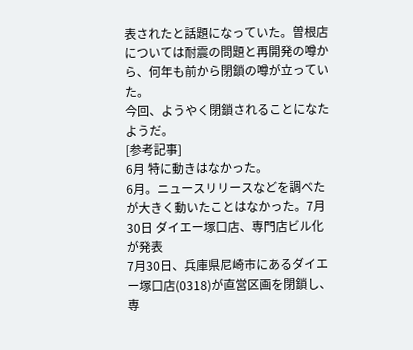表されたと話題になっていた。曽根店については耐震の問題と再開発の噂から、何年も前から閉鎖の噂が立っていた。
今回、ようやく閉鎖されることになたようだ。
[参考記事]
6月 特に動きはなかった。
6月。ニュースリリースなどを調べたが大きく動いたことはなかった。7月30日 ダイエー塚口店、専門店ビル化が発表
7月30日、兵庫県尼崎市にあるダイエー塚口店(0318)が直営区画を閉鎖し、専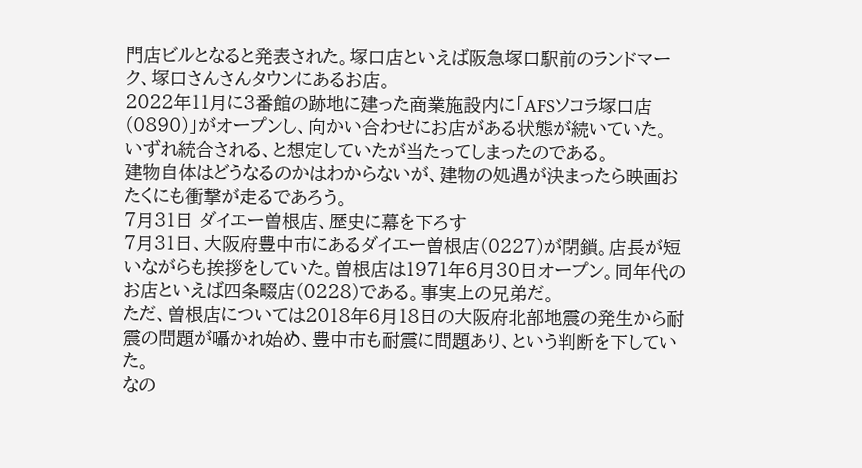門店ビルとなると発表された。塚口店といえば阪急塚口駅前のランドマーク、塚口さんさんタウンにあるお店。
2022年11月に3番館の跡地に建った商業施設内に「AFSソコラ塚口店(0890)」がオープンし、向かい合わせにお店がある状態が続いていた。
いずれ統合される、と想定していたが当たってしまったのである。
建物自体はどうなるのかはわからないが、建物の処遇が決まったら映画おたくにも衝撃が走るであろう。
7月31日 ダイエー曽根店、歴史に幕を下ろす
7月31日、大阪府豊中市にあるダイエー曽根店(0227)が閉鎖。店長が短いながらも挨拶をしていた。曽根店は1971年6月30日オープン。同年代のお店といえば四条畷店(0228)である。事実上の兄弟だ。
ただ、曽根店については2018年6月18日の大阪府北部地震の発生から耐震の問題が囁かれ始め、豊中市も耐震に問題あり、という判断を下していた。
なの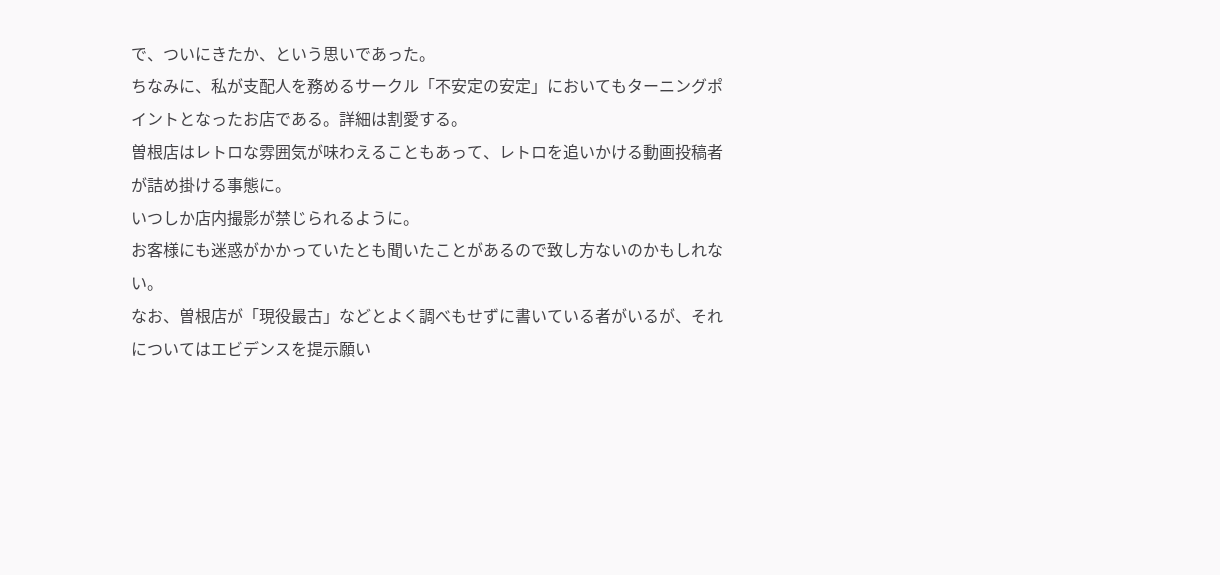で、ついにきたか、という思いであった。
ちなみに、私が支配人を務めるサークル「不安定の安定」においてもターニングポイントとなったお店である。詳細は割愛する。
曽根店はレトロな雰囲気が味わえることもあって、レトロを追いかける動画投稿者が詰め掛ける事態に。
いつしか店内撮影が禁じられるように。
お客様にも迷惑がかかっていたとも聞いたことがあるので致し方ないのかもしれない。
なお、曽根店が「現役最古」などとよく調べもせずに書いている者がいるが、それについてはエビデンスを提示願い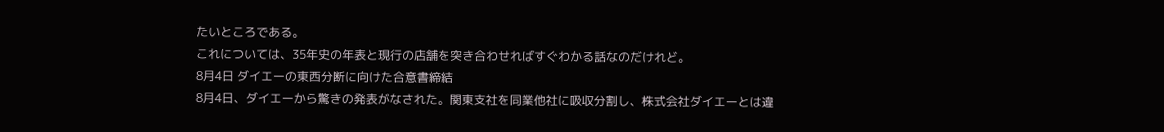たいところである。
これについては、35年史の年表と現行の店舗を突き合わせればすぐわかる話なのだけれど。
8月4日 ダイエーの東西分断に向けた合意書締結
8月4日、ダイエーから驚きの発表がなされた。関東支社を同業他社に吸収分割し、株式会社ダイエーとは違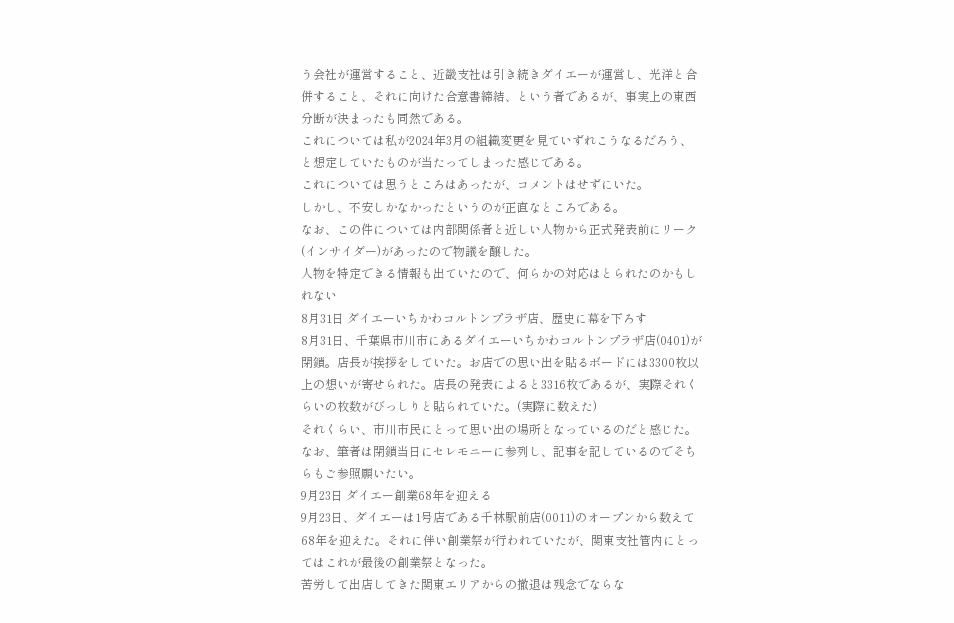う会社が運営すること、近畿支社は引き続きダイエーが運営し、光洋と合併すること、それに向けた合意書締結、という者であるが、事実上の東西分断が決まったも同然である。
これについては私が2024年3月の組織変更を見ていずれこうなるだろう、と想定していたものが当たってしまった感じである。
これについては思うところはあったが、コメントはせずにいた。
しかし、不安しかなかったというのが正直なところである。
なお、この件については内部関係者と近しい人物から正式発表前にリーク(インサイダー)があったので物議を醸した。
人物を特定できる情報も出ていたので、何らかの対応はとられたのかもしれない
8月31日 ダイエーいちかわコルトンプラザ店、歴史に幕を下ろす
8月31日、千葉県市川市にあるダイエーいちかわコルトンプラザ店(0401)が閉鎖。店長が挨拶をしていた。お店での思い出を貼るボードには3300枚以上の想いが寄せられた。店長の発表によると3316枚であるが、実際それくらいの枚数がびっしりと貼られていた。(実際に数えた)
それくらい、市川市民にとって思い出の場所となっているのだと感じた。
なお、筆者は閉鎖当日にセレモニーに参列し、記事を記しているのでそちらもご参照願いたい。
9月23日 ダイエー創業68年を迎える
9月23日、ダイエーは1号店である千林駅前店(0011)のオープンから数えて68年を迎えた。それに伴い創業祭が行われていたが、関東支社管内にとってはこれが最後の創業祭となった。
苦労して出店してきた関東エリアからの撤退は残念でならな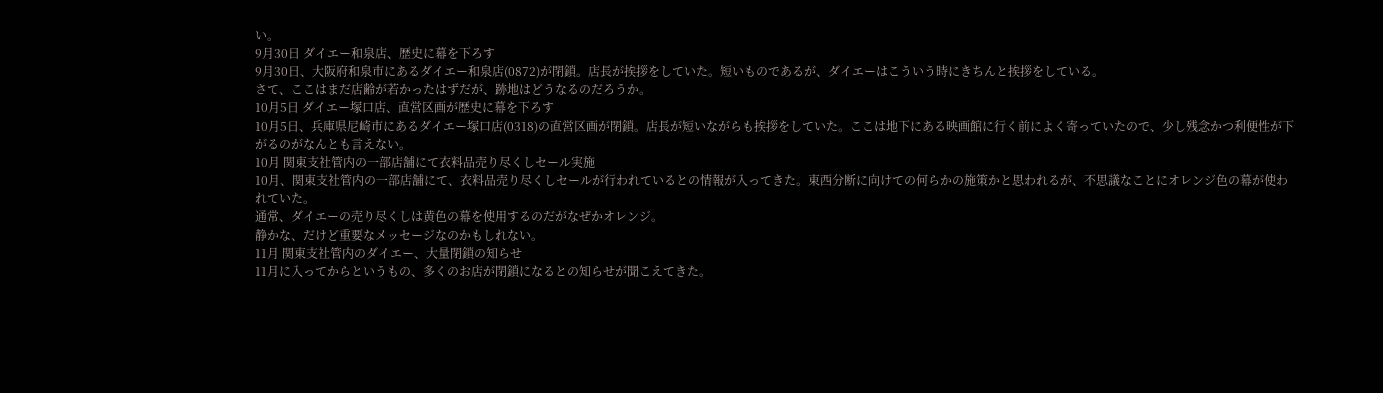い。
9月30日 ダイエー和泉店、歴史に幕を下ろす
9月30日、大阪府和泉市にあるダイエー和泉店(0872)が閉鎖。店長が挨拶をしていた。短いものであるが、ダイエーはこういう時にきちんと挨拶をしている。
さて、ここはまだ店齢が若かったはずだが、跡地はどうなるのだろうか。
10月5日 ダイエー塚口店、直営区画が歴史に幕を下ろす
10月5日、兵庫県尼崎市にあるダイエー塚口店(0318)の直営区画が閉鎖。店長が短いながらも挨拶をしていた。ここは地下にある映画館に行く前によく寄っていたので、少し残念かつ利便性が下がるのがなんとも言えない。
10月 関東支社管内の一部店舗にて衣料品売り尽くしセール実施
10月、関東支社管内の一部店舗にて、衣料品売り尽くしセールが行われているとの情報が入ってきた。東西分断に向けての何らかの施策かと思われるが、不思議なことにオレンジ色の幕が使われていた。
通常、ダイエーの売り尽くしは黄色の幕を使用するのだがなぜかオレンジ。
静かな、だけど重要なメッセージなのかもしれない。
11月 関東支社管内のダイエー、大量閉鎖の知らせ
11月に入ってからというもの、多くのお店が閉鎖になるとの知らせが聞こえてきた。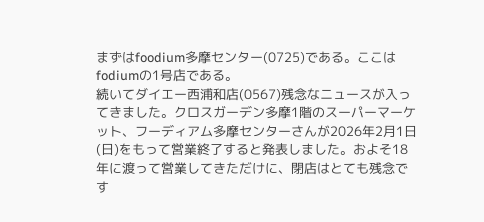まずはfoodium多摩センター(0725)である。ここはfodiumの1号店である。
続いてダイエー西浦和店(0567)残念なニュースが入ってきました。クロスガーデン多摩1階のスーパーマーケット、フーディアム多摩センターさんが2026年2月1日(日)をもって営業終了すると発表しました。およそ18年に渡って営業してきただけに、閉店はとても残念です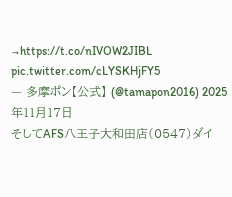→https://t.co/nIVOW2JIBL pic.twitter.com/cLYSKHjFY5
— 多摩ポン【公式】 (@tamapon2016) 2025年11月17日
そしてAFS八王子大和田店(0547)ダイ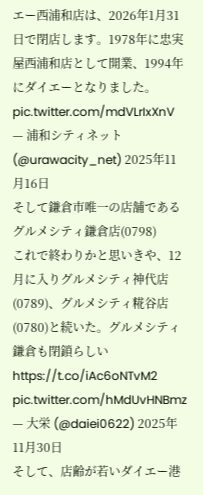エー西浦和店は、2026年1月31日で閉店します。1978年に忠実屋西浦和店として開業、1994年にダイエーとなりました。 pic.twitter.com/mdVLrIxXnV
— 浦和シティネット (@urawacity_net) 2025年11月16日
そして鎌倉市唯一の店舗であるグルメシティ鎌倉店(0798)
これで終わりかと思いきや、12月に入りグルメシティ神代店(0789)、グルメシティ糀谷店(0780)と続いた。グルメシティ鎌倉も閉鎖らしい https://t.co/iAc6oNTvM2 pic.twitter.com/hMdUvHNBmz
— 大栄 (@daiei0622) 2025年11月30日
そして、店齢が若いダイエー港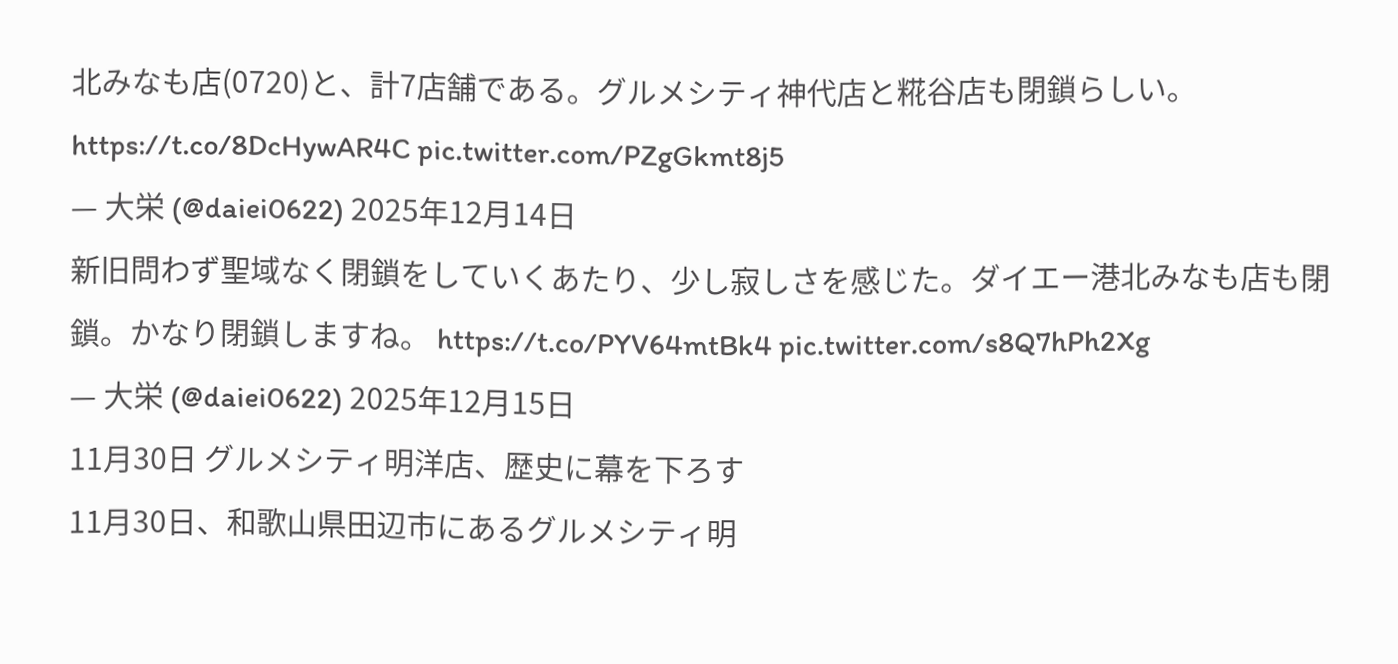北みなも店(0720)と、計7店舗である。グルメシティ神代店と糀谷店も閉鎖らしい。 https://t.co/8DcHywAR4C pic.twitter.com/PZgGkmt8j5
— 大栄 (@daiei0622) 2025年12月14日
新旧問わず聖域なく閉鎖をしていくあたり、少し寂しさを感じた。ダイエー港北みなも店も閉鎖。かなり閉鎖しますね。 https://t.co/PYV64mtBk4 pic.twitter.com/s8Q7hPh2Xg
— 大栄 (@daiei0622) 2025年12月15日
11月30日 グルメシティ明洋店、歴史に幕を下ろす
11月30日、和歌山県田辺市にあるグルメシティ明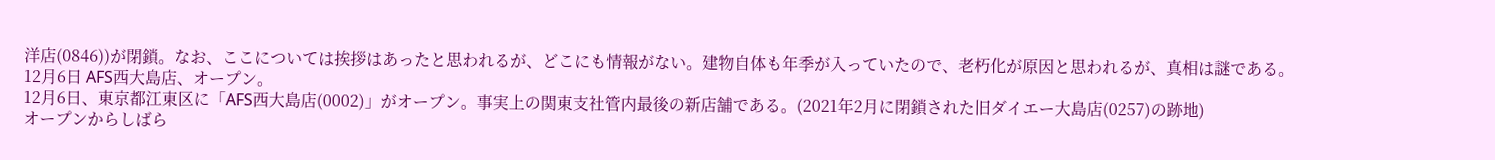洋店(0846))が閉鎖。なお、ここについては挨拶はあったと思われるが、どこにも情報がない。建物自体も年季が入っていたので、老朽化が原因と思われるが、真相は謎である。
12月6日 AFS西大島店、オープン。
12月6日、東京都江東区に「AFS西大島店(0002)」がオープン。事実上の関東支社管内最後の新店舗である。(2021年2月に閉鎖された旧ダイエー大島店(0257)の跡地)
オープンからしばら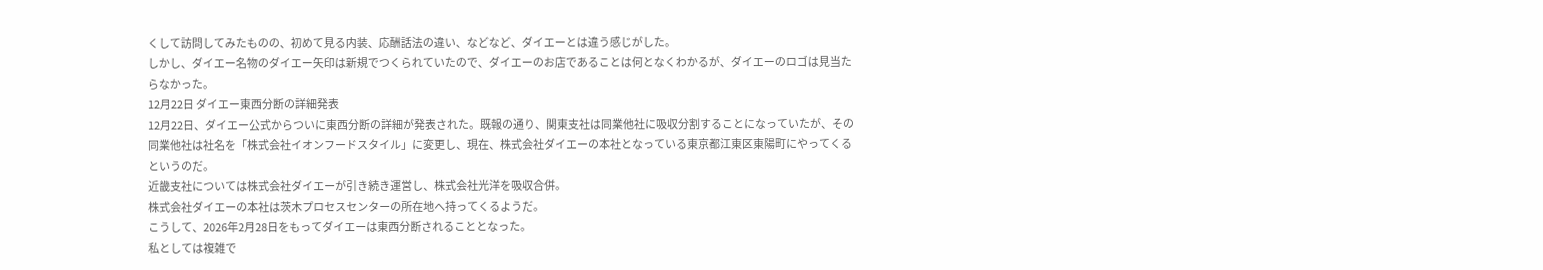くして訪問してみたものの、初めて見る内装、応酬話法の違い、などなど、ダイエーとは違う感じがした。
しかし、ダイエー名物のダイエー矢印は新規でつくられていたので、ダイエーのお店であることは何となくわかるが、ダイエーのロゴは見当たらなかった。
12月22日 ダイエー東西分断の詳細発表
12月22日、ダイエー公式からついに東西分断の詳細が発表された。既報の通り、関東支社は同業他社に吸収分割することになっていたが、その同業他社は社名を「株式会社イオンフードスタイル」に変更し、現在、株式会社ダイエーの本社となっている東京都江東区東陽町にやってくるというのだ。
近畿支社については株式会社ダイエーが引き続き運営し、株式会社光洋を吸収合併。
株式会社ダイエーの本社は茨木プロセスセンターの所在地へ持ってくるようだ。
こうして、2026年2月28日をもってダイエーは東西分断されることとなった。
私としては複雑で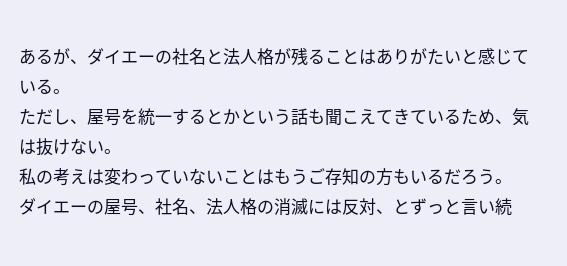あるが、ダイエーの社名と法人格が残ることはありがたいと感じている。
ただし、屋号を統一するとかという話も聞こえてきているため、気は抜けない。
私の考えは変わっていないことはもうご存知の方もいるだろう。
ダイエーの屋号、社名、法人格の消滅には反対、とずっと言い続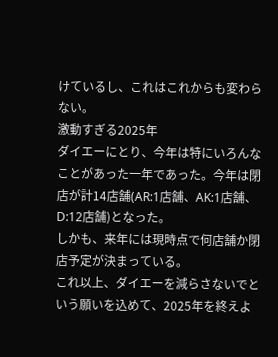けているし、これはこれからも変わらない。
激動すぎる2025年
ダイエーにとり、今年は特にいろんなことがあった一年であった。今年は閉店が計14店舗(AR:1店舗、AK:1店舗、D:12店舗)となった。
しかも、来年には現時点で何店舗か閉店予定が決まっている。
これ以上、ダイエーを減らさないでという願いを込めて、2025年を終えよ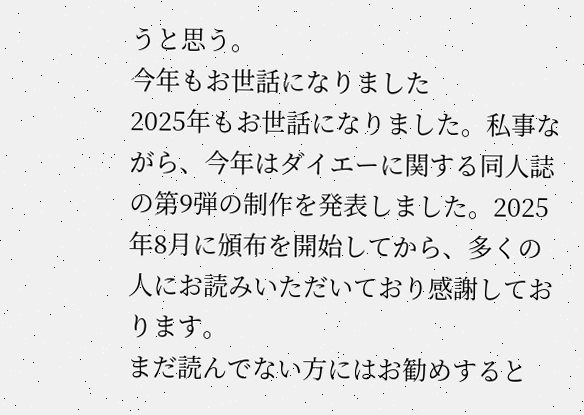うと思う。
今年もお世話になりました
2025年もお世話になりました。私事ながら、今年はダイエーに関する同人誌の第9弾の制作を発表しました。2025年8月に頒布を開始してから、多くの人にお読みいただいており感謝しております。
まだ読んでない方にはお勧めすると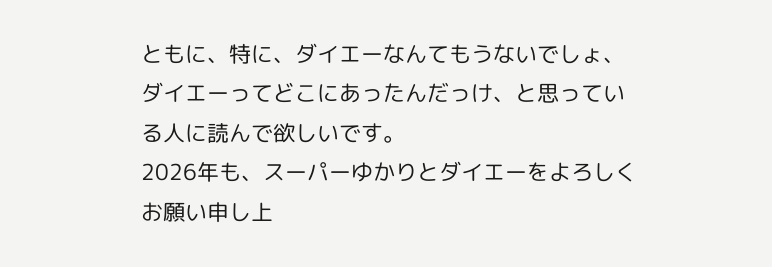ともに、特に、ダイエーなんてもうないでしょ、ダイエーってどこにあったんだっけ、と思っている人に読んで欲しいです。
2026年も、スーパーゆかりとダイエーをよろしくお願い申し上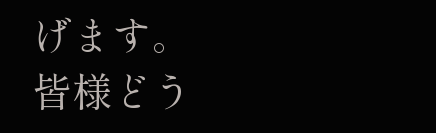げます。
皆様どう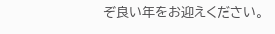ぞ良い年をお迎えください。